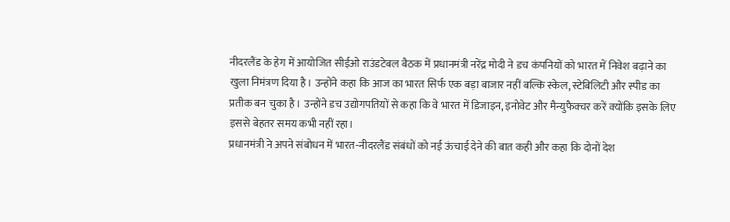नीदरलैंड के हेग में आयोजित सीईओ राउंडटेबल बैठक में प्रधानमंत्री नरेंद्र मोदी ने डच कंपनियों को भारत में निवेश बढ़ाने का खुला निमंत्रण दिया है। उन्होंने कहा कि आज का भारत सिर्फ एक बड़ा बाजार नहीं बल्कि स्केल, स्टेबिलिटी और स्पीड का प्रतीक बन चुका है। उन्होंने डच उद्योगपतियों से कहा कि वे भारत में डिजाइन, इनोवेट और मैन्युफैक्चर करें क्योंकि इसके लिए इससे बेहतर समय कभी नहीं रहा।
प्रधानमंत्री ने अपने संबोधन में भारत-नीदरलैंड संबंधों को नई ऊंचाई देने की बात कही और कहा कि दोनों देश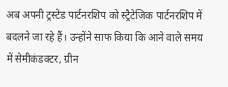अब अपनी ट्रस्टेड पार्टनरशिप को स्ट्रैटेजिक पार्टनरशिप में बदलने जा रहे हैं। उन्होंने साफ किया कि आने वाले समय में सेमीकंडक्टर, ग्रीन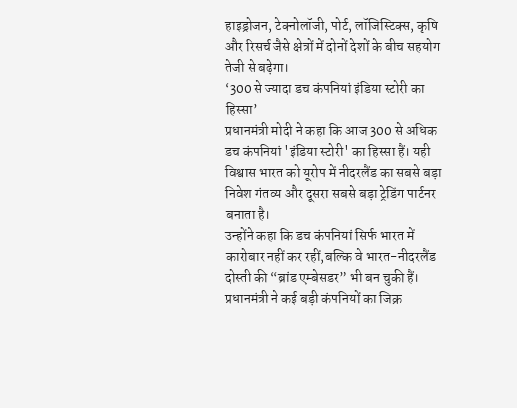हाइड्रोजन, टेक्नोलॉजी, पोर्ट, लॉजिस्टिक्स, कृषि और रिसर्च जैसे क्षेत्रों में दोनों देशों के बीच सहयोग तेजी से बढ़ेगा।
‘300 से ज्यादा डच कंपनियां इंडिया स्टोरी का हिस्सा’
प्रधानमंत्री मोदी ने कहा कि आज 300 से अधिक डच कंपनियां 'इंडिया स्टोरी' का हिस्सा हैं। यही विश्वास भारत को यूरोप में नीदरलैंड का सबसे बड़ा निवेश गंतव्य और दूसरा सबसे बड़ा ट्रेडिंग पार्टनर बनाता है।
उन्होंने कहा कि डच कंपनियां सिर्फ भारत में कारोबार नहीं कर रहीं,बल्कि वे भारत-नीदरलैंड दोस्ती की “ब्रांड एम्बेसडर” भी बन चुकी हैं। प्रधानमंत्री ने कई बड़ी कंपनियों का जिक्र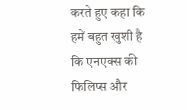करते हुए कहा कि हमें बहुत खुशी है कि एनएक्स की फिलिप्स और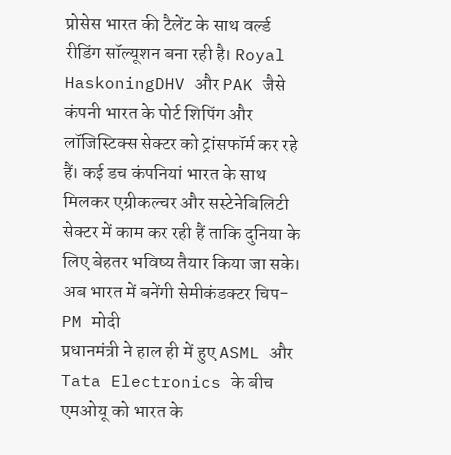प्रोसेस भारत की टैलेंट के साथ वर्ल्ड रीडिंग सॉल्यूशन बना रही है। Royal HaskoningDHV और PAK जैसे कंपनी भारत के पोर्ट शिपिंग और लॉजिस्टिक्स सेक्टर को ट्रांसफॉर्म कर रहे हैं। कई डच कंपनियां भारत के साथ मिलकर एग्रीकल्चर और सस्टेनेबिलिटी सेक्टर में काम कर रही हैं ताकि दुनिया के लिए बेहतर भविष्य तैयार किया जा सके।
अब भारत में बनेंगी सेमीकंडक्टर चिप-PM मोदी
प्रधानमंत्री ने हाल ही में हुए ASML और Tata Electronics के बीच एमओयू को भारत के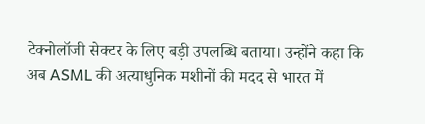टेक्नोलॉजी सेक्टर के लिए बड़ी उपलब्धि बताया। उन्होंने कहा कि अब ASML की अत्याधुनिक मशीनों की मदद से भारत में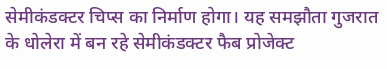सेमीकंडक्टर चिप्स का निर्माण होगा। यह समझौता गुजरात के धोलेरा में बन रहे सेमीकंडक्टर फैब प्रोजेक्ट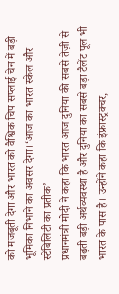को मजबूती देगा और भारत को वैश्विक चिप सप्लाई चेन में बड़ी भूमिका निभाने का अवसर देगा।‘आज का भारत स्केल और स्टेबिलिटी का प्रतीक’
प्रधानमंत्री मोदी ने कहा कि भारत आज दुनिया की सबसे तेज़ी से बढ़ती बड़ी अर्थव्यवस्था है और दुनिया का सबसे बड़ा टैलेंट पूल भी भारत के पास है। उन्होंने कहा कि इंफ्रास्ट्रक्चर,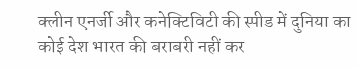क्लीन एनर्जी और कनेक्टिविटी की स्पीड में दुनिया का कोई देश भारत की बराबरी नहीं कर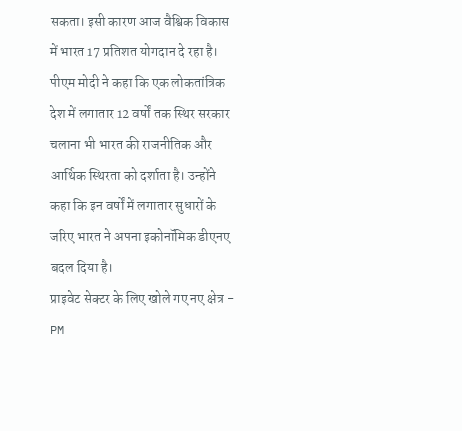सकता। इसी कारण आज वैश्विक विकास में भारत 17 प्रतिशत योगदान दे रहा है। पीएम मोदी ने कहा कि एक लोकतांत्रिक देश में लगातार 12 वर्षों तक स्थिर सरकार चलाना भी भारत की राजनीतिक और आर्थिक स्थिरता को दर्शाता है। उन्होंने कहा कि इन वर्षों में लगातार सुधारों के जरिए भारत ने अपना इकोनॉमिक डीएनए बदल दिया है।
प्राइवेट सेक्टर के लिए खोले गए नए क्षेत्र - PM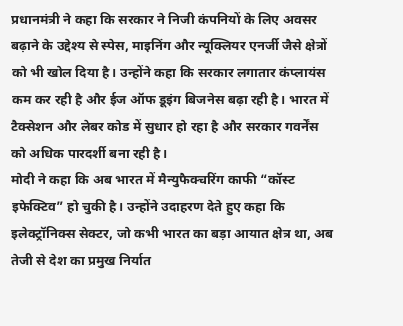प्रधानमंत्री ने कहा कि सरकार ने निजी कंपनियों के लिए अवसर बढ़ाने के उद्देश्य से स्पेस, माइनिंग और न्यूक्लियर एनर्जी जैसे क्षेत्रों को भी खोल दिया है। उन्होंने कहा कि सरकार लगातार कंप्लायंस कम कर रही है और ईज ऑफ डूइंग बिजनेस बढ़ा रही है। भारत में टैक्सेशन और लेबर कोड में सुधार हो रहा है और सरकार गवर्नेंस को अधिक पारदर्शी बना रही है।
मोदी ने कहा कि अब भारत में मैन्युफैक्चरिंग काफी “कॉस्ट इफेक्टिव” हो चुकी है। उन्होंने उदाहरण देते हुए कहा कि इलेक्ट्रॉनिक्स सेक्टर, जो कभी भारत का बड़ा आयात क्षेत्र था, अब तेजी से देश का प्रमुख निर्यात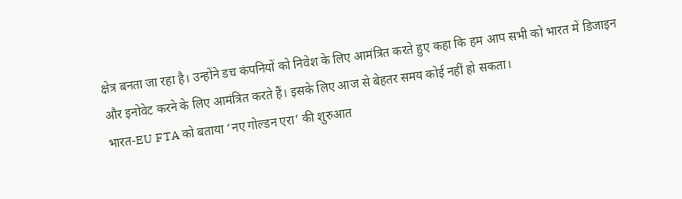क्षेत्र बनता जा रहा है। उन्होंने डच कंपनियों को निवेश के लिए आमंत्रित करते हुए कहा कि हम आप सभी को भारत में डिजाइन और इनोवेट करने के लिए आमंत्रित करते हैं। इसके लिए आज से बेहतर समय कोई नहीं हो सकता।
भारत-EU FTA को बताया ‘नए गोल्डन एरा’ की शुरुआत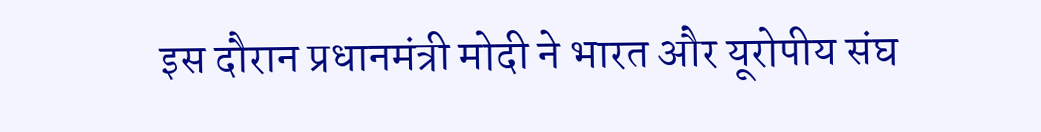इस दौरान प्रधानमंत्री मोदी ने भारत और यूरोपीय संघ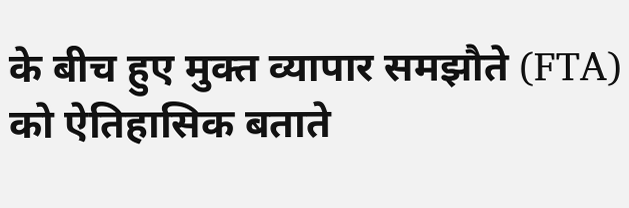के बीच हुए मुक्त व्यापार समझौते (FTA) को ऐतिहासिक बताते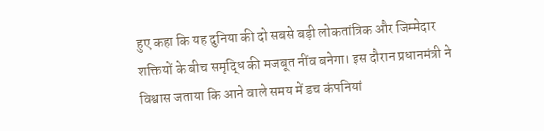हुए कहा कि यह दुनिया की दो सबसे बड़ी लोकतांत्रिक और जिम्मेदार शक्तियों के बीच समृद्धि की मजबूत नींव बनेगा। इस दौरान प्रधानमंत्री ने विश्वास जताया कि आने वाले समय में डच कंपनियां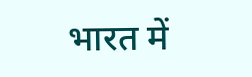भारत में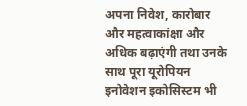अपना निवेश, कारोबार और महत्वाकांक्षा और अधिक बढ़ाएंगी तथा उनके साथ पूरा यूरोपियन इनोवेशन इकोसिस्टम भी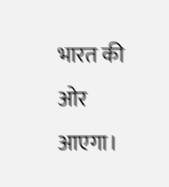भारत की ओर आएगा।